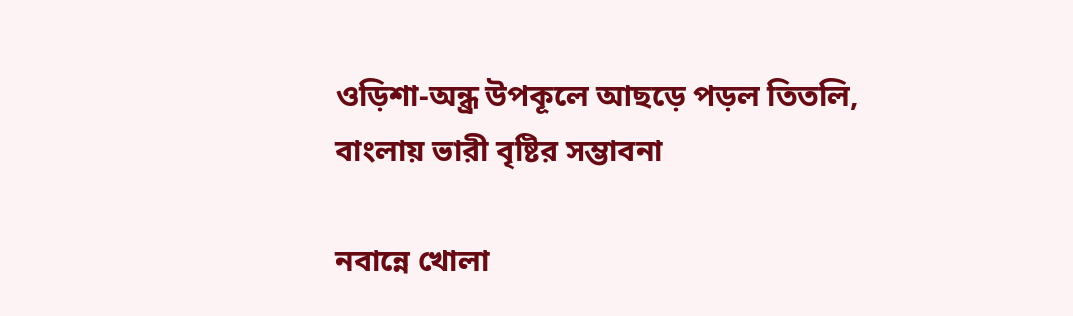ওড়িশা-অন্ধ্র উপকূলে আছড়ে পড়ল তিতলি, বাংলায় ভারী বৃষ্টির সম্ভাবনা

নবান্নে খোলা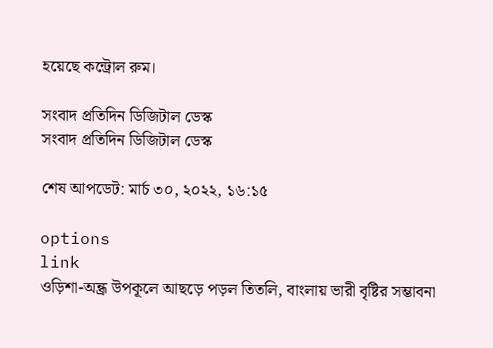হয়েছে কন্ট্রোল রুম।

সংবাদ প্রতিদিন ডিজিটাল ডেস্ক
সংবাদ প্রতিদিন ডিজিটাল ডেস্ক

শেষ আপডেট: মার্চ ৩০, ২০২২, ১৬:১৫

options
link
ওড়িশা-অন্ধ্র উপকূলে আছড়ে পড়ল তিতলি, বাংলায় ভারী বৃষ্টির সম্ভাবনা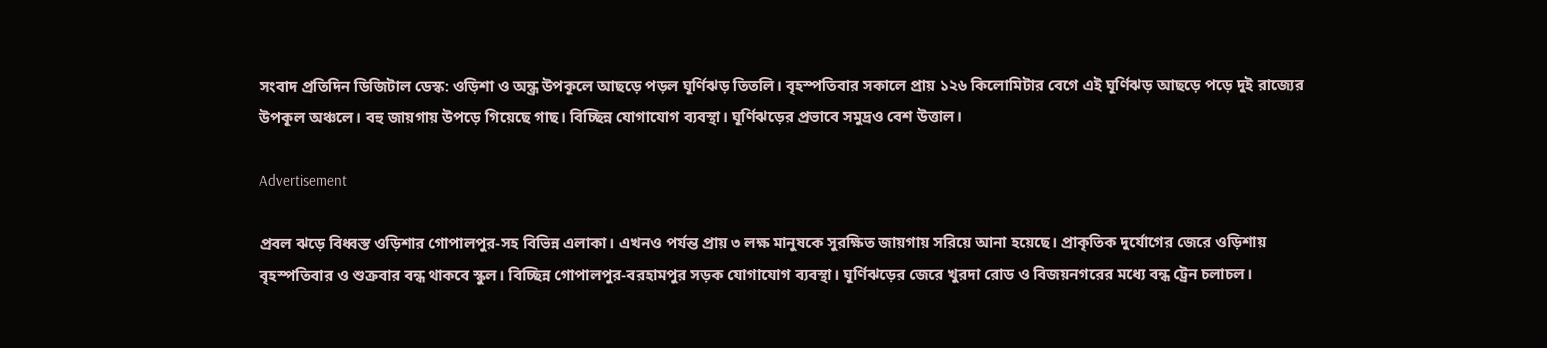সংবাদ প্রতিদিন ডিজিটাল ডেস্ক: ওড়িশা ও অন্ধ্র উপকূলে আছড়ে পড়ল ঘূর্ণিঝড় তিতলি। বৃহস্পতিবার সকালে প্রায় ১২৬ কিলোমিটার বেগে এই ঘূর্ণিঝড় আছড়ে পড়ে দুই রাজ্যের উপকূল অঞ্চলে। বহু জায়গায় উপড়ে গিয়েছে গাছ। বিচ্ছিন্ন যোগাযোগ ব্যবস্থা। ঘূর্ণিঝড়ের প্রভাবে সমুদ্রও বেশ উত্তাল।

Advertisement

প্রবল ঝড়ে বিধ্বস্ত ওড়িশার গোপালপুর-সহ বিভিন্ন এলাকা। এখনও পর্যন্ত প্রায় ৩ লক্ষ মানুষকে সুরক্ষিত জায়গায় সরিয়ে আনা হয়েছে। প্রাকৃতিক দুর্যোগের জেরে ওড়িশায় বৃহস্পতিবার ও শুক্রবার বন্ধ থাকবে স্কুল। বিচ্ছিন্ন গোপালপুর-বরহামপুর সড়ক যোগাযোগ ব্যবস্থা। ঘূর্ণিঝড়ের জেরে খুরদা রোড ও বিজয়নগরের মধ্যে বন্ধ ট্রেন চলাচল।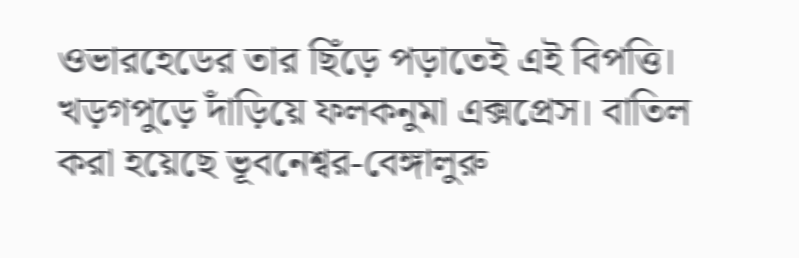ওভারহেডের তার ছিঁড়ে পড়াতেই এই বিপত্তি। খড়গপুড়ে দাঁড়িয়ে ফলকনুমা এক্সপ্রেস। বাতিল করা হয়েছে ভূবনেশ্বর-বেঙ্গালুরু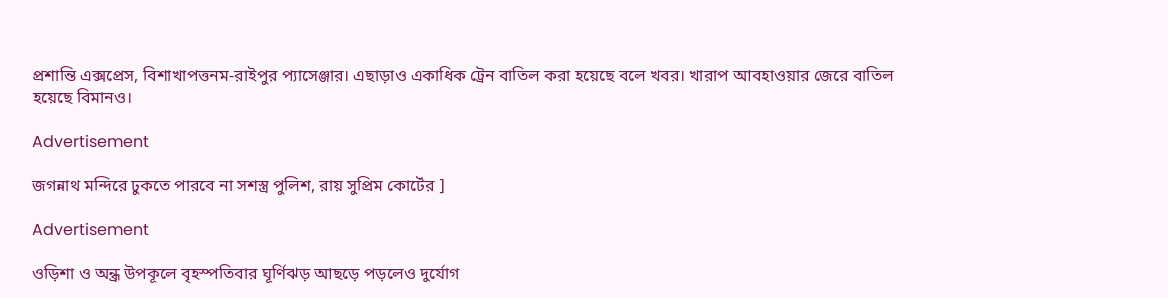প্রশান্তি এক্সপ্রেস, বিশাখাপত্তনম-রাইপুর প্যাসেঞ্জার। এছাড়াও একাধিক ট্রেন বাতিল করা হয়েছে বলে খবর। খারাপ আবহাওয়ার জেরে বাতিল হয়েছে বিমানও।

Advertisement

জগন্নাথ মন্দিরে ঢুকতে পারবে না সশস্ত্র পুলিশ, রায় সুপ্রিম কোর্টের ]

Advertisement

ওড়িশা ও অন্ধ্র উপকূলে বৃহস্পতিবার ঘূর্ণিঝড় আছড়ে পড়লেও দুর্যোগ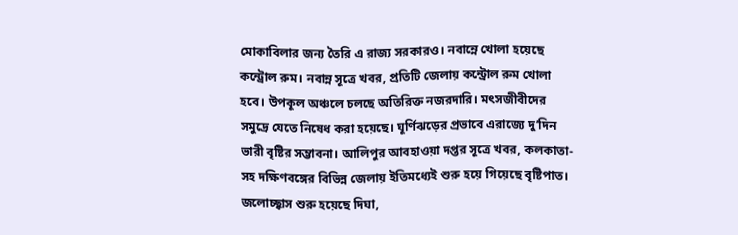মোকাবিলার জন্য তৈরি এ রাজ্য সরকারও। নবান্নে খোলা হয়েছে কন্ট্রোল রুম। নবান্ন সূত্রে খবর, প্রতিটি জেলায় কন্ট্রোল রুম খোলা হবে। উপকূল অঞ্চলে চলছে অতিরিক্ত নজরদারি। মৎসজীবীদের সমুদ্রে যেতে নিষেধ করা হয়েছে। ঘূর্ণিঝড়ের প্রভাবে এরাজ্যে দু’দিন ভারী বৃষ্টির সম্ভাবনা। আলিপুর আবহাওয়া দপ্তর সূত্রে খবর, কলকাতা-সহ দক্ষিণবঙ্গের বিভিন্ন জেলায় ইতিমধ্যেই শুরু হয়ে গিয়েছে বৃষ্টিপাত। জলোচ্ছ্বাস শুরু হয়েছে দিঘা,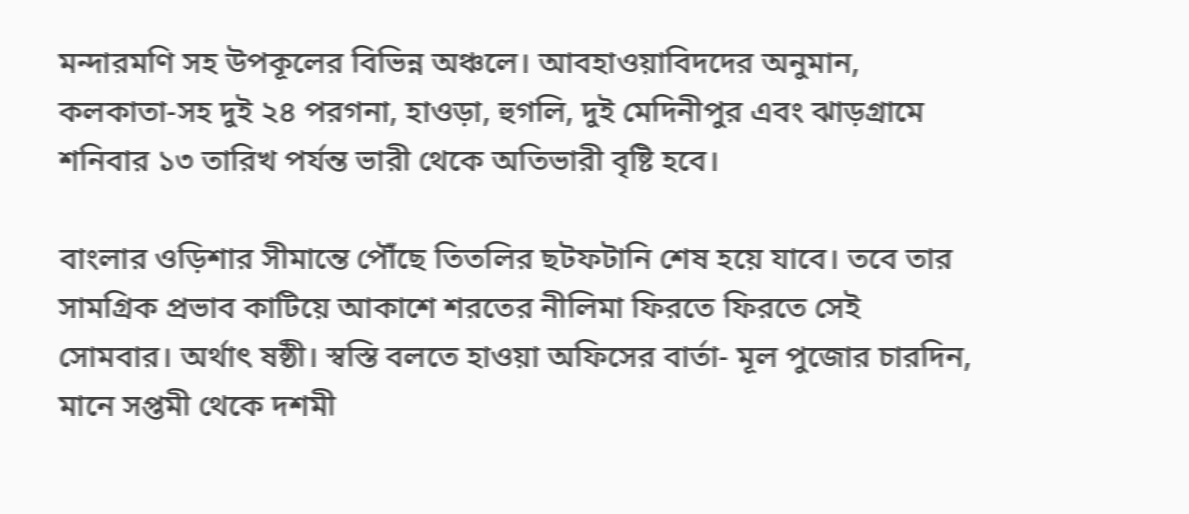মন্দারমণি সহ উপকূলের বিভিন্ন অঞ্চলে। আবহাওয়াবিদদের অনুমান, কলকাতা-সহ দুই ২৪ পরগনা, হাওড়া, হুগলি, দুই মেদিনীপুর এবং ঝাড়গ্রামে শনিবার ১৩ তারিখ পর্যন্ত ভারী থেকে অতিভারী বৃষ্টি হবে।

বাংলার ওড়িশার সীমান্তে পৌঁছে তিতলির ছটফটানি শেষ হয়ে যাবে। তবে তার সামগ্রিক প্রভাব কাটিয়ে আকাশে শরতের নীলিমা ফিরতে ফিরতে সেই সোমবার। অর্থাৎ ষষ্ঠী। স্বস্তি বলতে হাওয়া অফিসের বার্তা- মূল পুজোর চারদিন, মানে সপ্তমী থেকে দশমী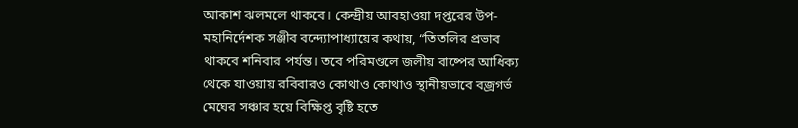আকাশ ঝলমলে থাকবে। কেন্দ্রীয় আবহাওয়া দপ্তরের উপ-মহানির্দেশক সঞ্জীব বন্দ্যোপাধ্যায়ের কথায়, “তিতলির প্রভাব থাকবে শনিবার পর্যন্ত। তবে পরিমণ্ডলে জলীয় বাষ্পের আধিক্য থেকে যাওয়ায় রবিবারও কোথাও কোথাও স্থানীয়ভাবে বজ্রগর্ভ মেঘের সঞ্চার হয়ে বিক্ষিপ্ত বৃষ্টি হতে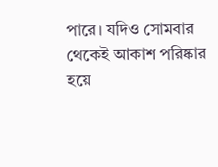পারে। যদিও সোমবার থেকেই আকাশ পরিষ্কার হয়ে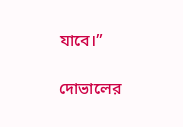যাবে।”

দোভালের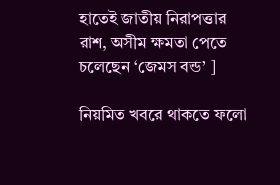হাতেই জাতীয় নিরাপত্তার রাশ, অসীম ক্ষমতা পেতে চলেছেন ‘জেমস বন্ড’ ]

নিয়মিত খবরে থাকতে ফলো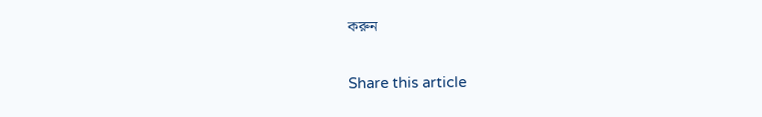করুন

Share this article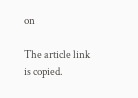on

The article link is copied.